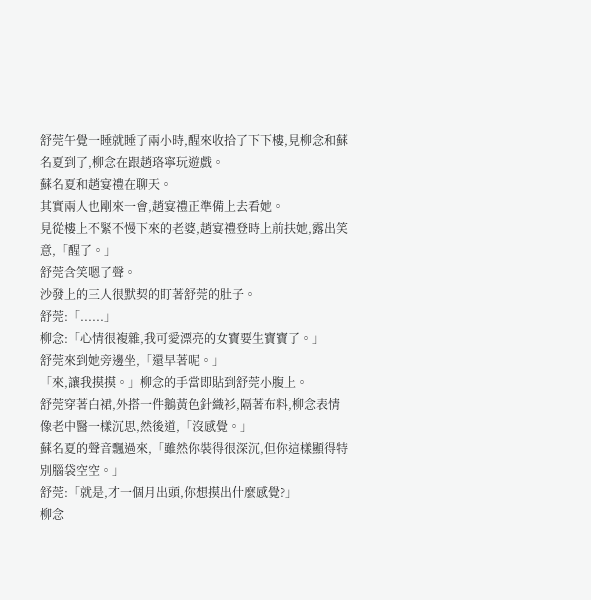舒莞午覺一睡就睡了兩小時,醒來收拾了下下樓,見柳念和蘇名夏到了,柳念在跟趙珞寧玩遊戲。
蘇名夏和趙宴禮在聊天。
其實兩人也剛來一會,趙宴禮正準備上去看她。
見從樓上不緊不慢下來的老婆,趙宴禮登時上前扶她,露出笑意,「醒了。」
舒莞含笑嗯了聲。
沙發上的三人很默契的盯著舒莞的肚子。
舒莞:「......」
柳念:「心情很複雜,我可愛漂亮的女寶要生寶寶了。」
舒莞來到她旁邊坐,「還早著呢。」
「來,讓我摸摸。」柳念的手當即貼到舒莞小腹上。
舒莞穿著白裙,外搭一件鵝黃色針織衫,隔著布料,柳念表情像老中醫一樣沉思,然後道,「沒感覺。」
蘇名夏的聲音飄過來,「雖然你裝得很深沉,但你這樣顯得特別腦袋空空。」
舒莞:「就是,才一個月出頭,你想摸出什麼感覺?」
柳念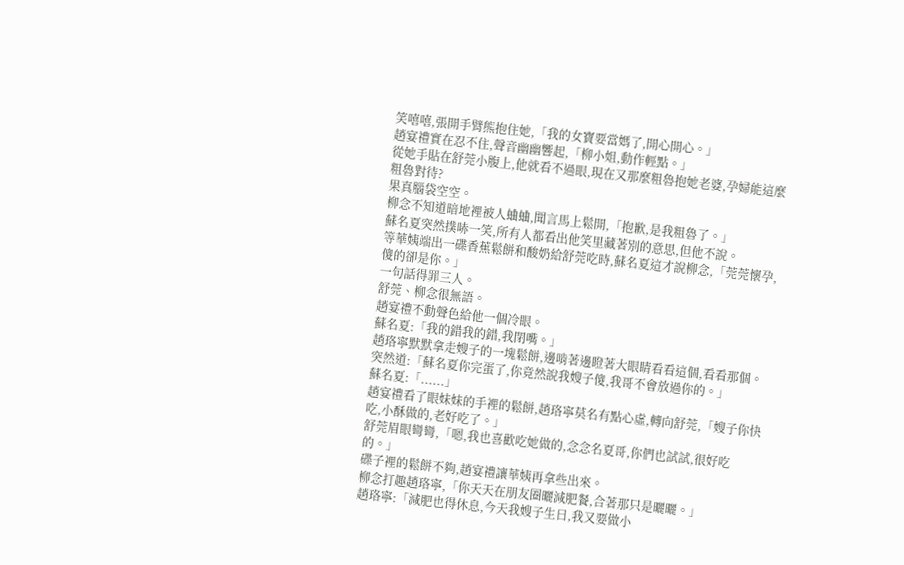笑嘻嘻,張開手臂熊抱住她,「我的女寶要當媽了,開心開心。」
趙宴禮實在忍不住,聲音幽幽響起,「柳小姐,動作輕點。」
從她手貼在舒莞小腹上,他就看不過眼,現在又那麼粗魯抱她老婆,孕婦能這麼粗魯對待?
果真腦袋空空。
柳念不知道暗地裡被人蛐蛐,聞言馬上鬆開,「抱歉,是我粗魯了。」
蘇名夏突然撲哧一笑,所有人都看出他笑里藏著別的意思,但他不說。
等華姨端出一碟香蕉鬆餅和酸奶給舒莞吃時,蘇名夏這才說柳念,「莞莞懷孕,傻的卻是你。」
一句話得罪三人。
舒莞、柳念很無語。
趙宴禮不動聲色給他一個冷眼。
蘇名夏:「我的錯我的錯,我閉嘴。」
趙珞寧默默拿走嫂子的一塊鬆餅,邊啃著邊瞪著大眼睛看看這個,看看那個。
突然道:「蘇名夏你完蛋了,你竟然說我嫂子傻,我哥不會放過你的。」
蘇名夏:「......」
趙宴禮看了眼妹妹的手裡的鬆餅,趙珞寧莫名有點心虛,轉向舒莞,「嫂子你快吃,小酥做的,老好吃了。」
舒莞眉眼彎彎,「嗯,我也喜歡吃她做的,念念名夏哥,你們也試試,很好吃的。」
碟子裡的鬆餅不夠,趙宴禮讓華姨再拿些出來。
柳念打趣趙珞寧,「你天天在朋友圈曬減肥餐,合著那只是曬曬。」
趙珞寧:「減肥也得休息,今天我嫂子生日,我又要做小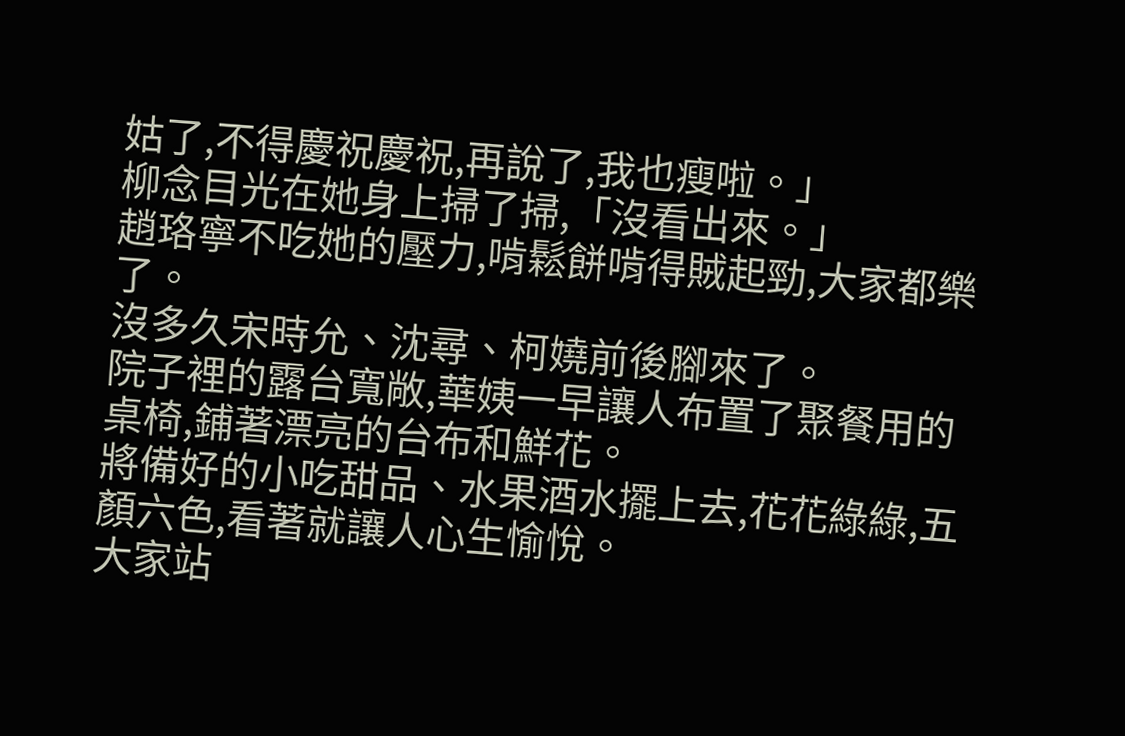姑了,不得慶祝慶祝,再說了,我也瘦啦。」
柳念目光在她身上掃了掃,「沒看出來。」
趙珞寧不吃她的壓力,啃鬆餅啃得賊起勁,大家都樂了。
沒多久宋時允、沈尋、柯嬈前後腳來了。
院子裡的露台寬敞,華姨一早讓人布置了聚餐用的桌椅,鋪著漂亮的台布和鮮花。
將備好的小吃甜品、水果酒水擺上去,花花綠綠,五顏六色,看著就讓人心生愉悅。
大家站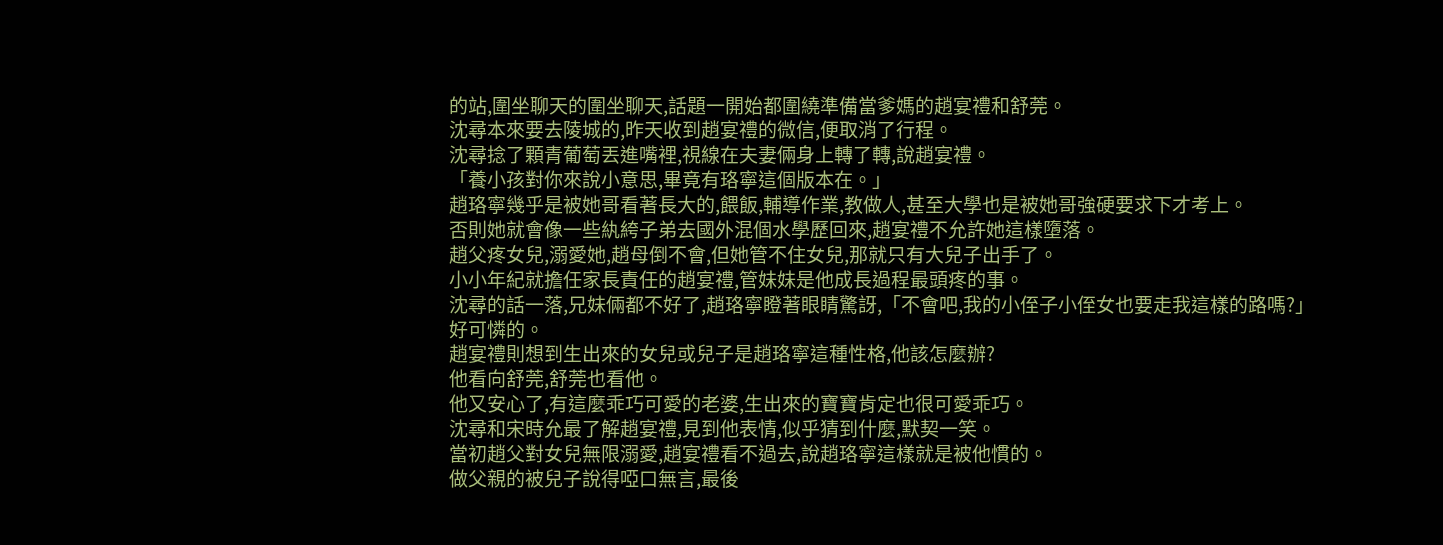的站,圍坐聊天的圍坐聊天,話題一開始都圍繞準備當爹媽的趙宴禮和舒莞。
沈尋本來要去陵城的,昨天收到趙宴禮的微信,便取消了行程。
沈尋捻了顆青葡萄丟進嘴裡,視線在夫妻倆身上轉了轉,說趙宴禮。
「養小孩對你來說小意思,畢竟有珞寧這個版本在。」
趙珞寧幾乎是被她哥看著長大的,餵飯,輔導作業,教做人,甚至大學也是被她哥強硬要求下才考上。
否則她就會像一些紈絝子弟去國外混個水學歷回來,趙宴禮不允許她這樣墮落。
趙父疼女兒,溺愛她,趙母倒不會,但她管不住女兒,那就只有大兒子出手了。
小小年紀就擔任家長責任的趙宴禮,管妹妹是他成長過程最頭疼的事。
沈尋的話一落,兄妹倆都不好了,趙珞寧瞪著眼睛驚訝,「不會吧,我的小侄子小侄女也要走我這樣的路嗎?」
好可憐的。
趙宴禮則想到生出來的女兒或兒子是趙珞寧這種性格,他該怎麼辦?
他看向舒莞,舒莞也看他。
他又安心了,有這麼乖巧可愛的老婆,生出來的寶寶肯定也很可愛乖巧。
沈尋和宋時允最了解趙宴禮,見到他表情,似乎猜到什麼,默契一笑。
當初趙父對女兒無限溺愛,趙宴禮看不過去,說趙珞寧這樣就是被他慣的。
做父親的被兒子說得啞口無言,最後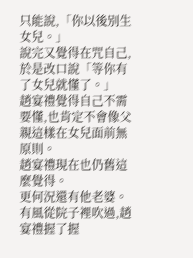只能說,「你以後別生女兒。」
說完又覺得在咒自己,於是改口說「等你有了女兒就懂了。」
趙宴禮覺得自己不需要懂,也肯定不會像父親這樣在女兒面前無原則。
趙宴禮現在也仍舊這麼覺得。
更何況還有他老婆。
有風從院子裡吹過,趙宴禮握了握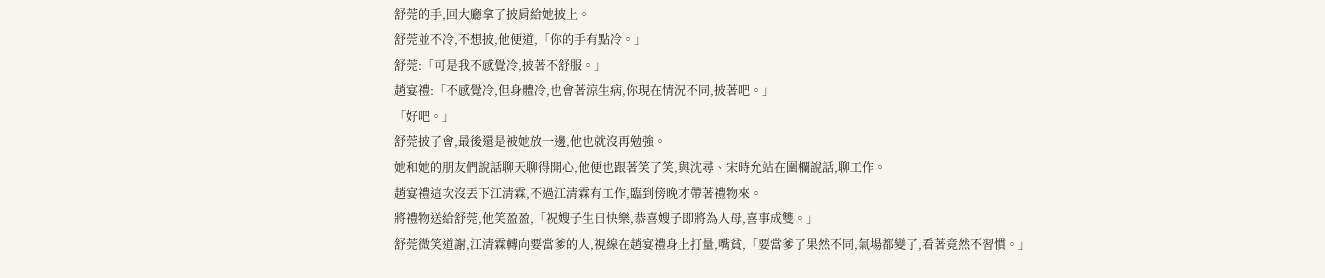舒莞的手,回大廳拿了披肩給她披上。
舒莞並不冷,不想披,他便道,「你的手有點冷。」
舒莞:「可是我不感覺冷,披著不舒服。」
趙宴禮:「不感覺冷,但身體冷,也會著涼生病,你現在情況不同,披著吧。」
「好吧。」
舒莞披了會,最後還是被她放一邊,他也就沒再勉強。
她和她的朋友們說話聊天聊得開心,他便也跟著笑了笑,與沈尋、宋時允站在圍欄說話,聊工作。
趙宴禮這次沒丟下江清霖,不過江清霖有工作,臨到傍晚才帶著禮物來。
將禮物送給舒莞,他笑盈盈,「祝嫂子生日快樂,恭喜嫂子即將為人母,喜事成雙。」
舒莞微笑道謝,江清霖轉向要當爹的人,視線在趙宴禮身上打量,嘴貧,「要當爹了果然不同,氣場都變了,看著竟然不習慣。」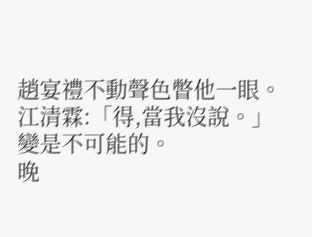趙宴禮不動聲色瞥他一眼。
江清霖:「得,當我沒說。」
變是不可能的。
晚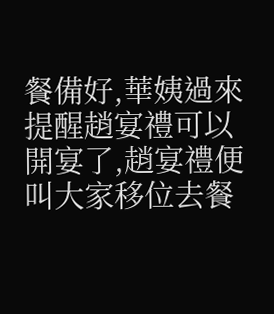餐備好,華姨過來提醒趙宴禮可以開宴了,趙宴禮便叫大家移位去餐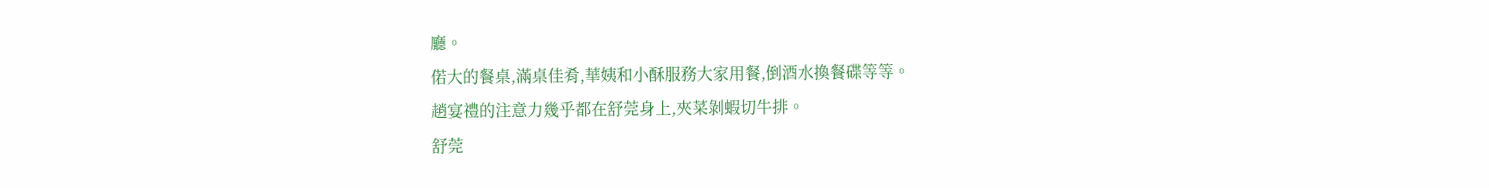廳。
偌大的餐桌,滿桌佳肴,華姨和小酥服務大家用餐,倒酒水換餐碟等等。
趙宴禮的注意力幾乎都在舒莞身上,夾菜剝蝦切牛排。
舒莞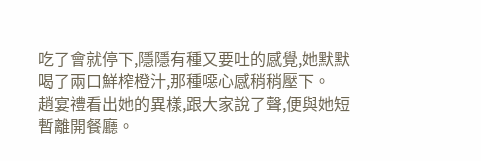吃了會就停下,隱隱有種又要吐的感覺,她默默喝了兩口鮮榨橙汁,那種噁心感稍稍壓下。
趙宴禮看出她的異樣,跟大家說了聲,便與她短暫離開餐廳。